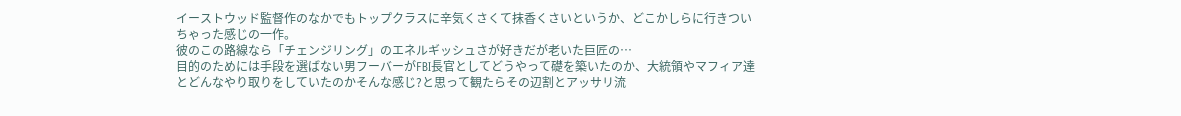イーストウッド監督作のなかでもトップクラスに辛気くさくて抹香くさいというか、どこかしらに行きついちゃった感じの一作。
彼のこの路線なら「チェンジリング」のエネルギッシュさが好きだが老いた巨匠の…
目的のためには手段を選ばない男フーバーがFBI長官としてどうやって礎を築いたのか、大統領やマフィア達とどんなやり取りをしていたのかそんな感じ?と思って観たらその辺割とアッサリ流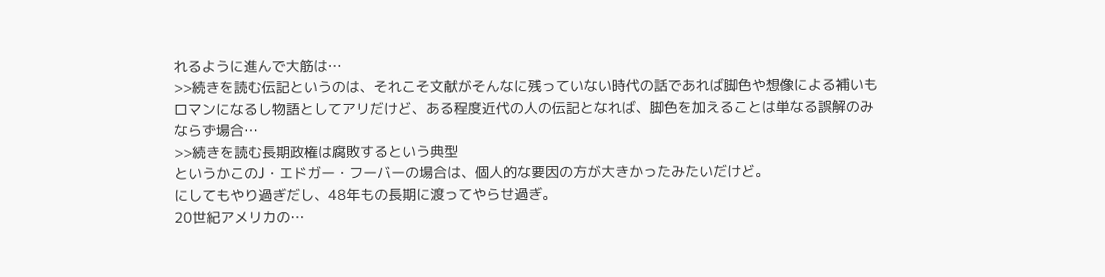れるように進んで大筋は…
>>続きを読む伝記というのは、それこそ文献がそんなに残っていない時代の話であれば脚色や想像による補いもロマンになるし物語としてアリだけど、ある程度近代の人の伝記となれば、脚色を加えることは単なる誤解のみならず場合…
>>続きを読む長期政権は腐敗するという典型
というかこのJ・エドガー・フーバーの場合は、個人的な要因の方が大きかったみたいだけど。
にしてもやり過ぎだし、48年もの長期に渡ってやらせ過ぎ。
20世紀アメリカの…